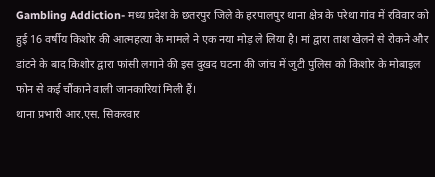Gambling Addiction- मध्य प्रदेश के छतरपुर जिले के हरपालपुर थाना क्षेत्र के परेथा गांव में रविवार को हुई 16 वर्षीय किशोर की आत्महत्या के मामले ने एक नया मोड़ ले लिया है। मां द्वारा ताश खेलने से रोकने और डांटने के बाद किशोर द्वारा फांसी लगाने की इस दुखद घटना की जांच में जुटी पुलिस को किशोर के मोबाइल फोन से कई चौंकाने वाली जानकारियां मिली हैं।
थाना प्रभारी आर.एस. सिकरवार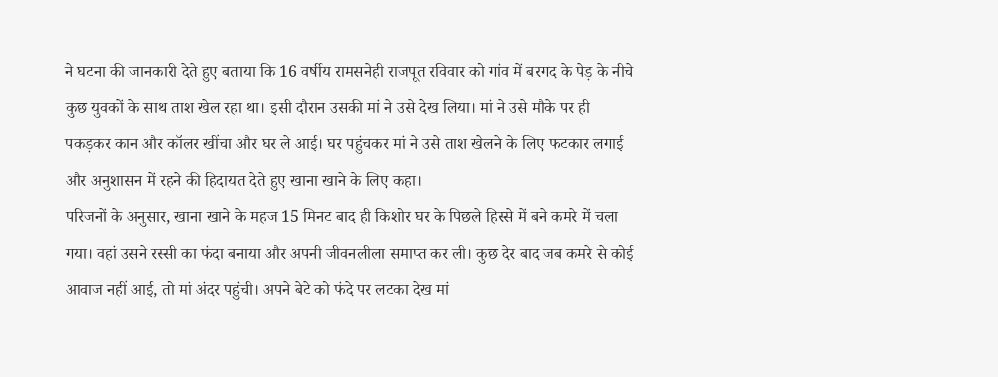ने घटना की जानकारी देते हुए बताया कि 16 वर्षीय रामसनेही राजपूत रविवार को गांव में बरगद के पेड़ के नीचे कुछ युवकों के साथ ताश खेल रहा था। इसी दौरान उसकी मां ने उसे देख लिया। मां ने उसे मौके पर ही पकड़कर कान और कॉलर खींचा और घर ले आई। घर पहुंचकर मां ने उसे ताश खेलने के लिए फटकार लगाई और अनुशासन में रहने की हिदायत देते हुए खाना खाने के लिए कहा।
परिजनों के अनुसार, खाना खाने के महज 15 मिनट बाद ही किशोर घर के पिछले हिस्से में बने कमरे में चला गया। वहां उसने रस्सी का फंदा बनाया और अपनी जीवनलीला समाप्त कर ली। कुछ देर बाद जब कमरे से कोई आवाज नहीं आई, तो मां अंदर पहुंची। अपने बेटे को फंदे पर लटका देख मां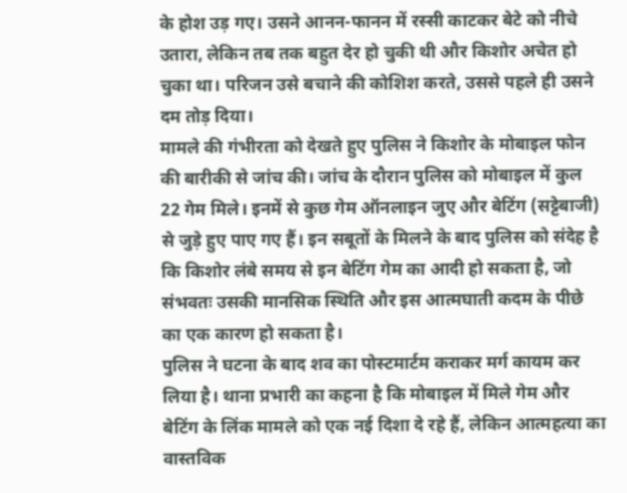के होश उड़ गए। उसने आनन-फानन में रस्सी काटकर बेटे को नीचे उतारा, लेकिन तब तक बहुत देर हो चुकी थी और किशोर अचेत हो चुका था। परिजन उसे बचाने की कोशिश करते, उससे पहले ही उसने दम तोड़ दिया।
मामले की गंभीरता को देखते हुए पुलिस ने किशोर के मोबाइल फोन की बारीकी से जांच की। जांच के दौरान पुलिस को मोबाइल में कुल 22 गेम मिले। इनमें से कुछ गेम ऑनलाइन जुए और बेटिंग (सट्टेबाजी) से जुड़े हुए पाए गए हैं। इन सबूतों के मिलने के बाद पुलिस को संदेह है कि किशोर लंबे समय से इन बेटिंग गेम का आदी हो सकता है, जो संभवतः उसकी मानसिक स्थिति और इस आत्मघाती कदम के पीछे का एक कारण हो सकता है।
पुलिस ने घटना के बाद शव का पोस्टमार्टम कराकर मर्ग कायम कर लिया है। थाना प्रभारी का कहना है कि मोबाइल में मिले गेम और बेटिंग के लिंक मामले को एक नई दिशा दे रहे हैं, लेकिन आत्महत्या का वास्तविक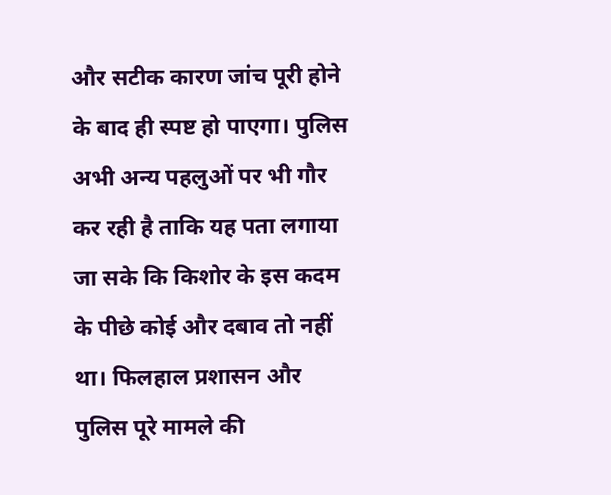और सटीक कारण जांच पूरी होने के बाद ही स्पष्ट हो पाएगा। पुलिस अभी अन्य पहलुओं पर भी गौर कर रही है ताकि यह पता लगाया जा सके कि किशोर के इस कदम के पीछे कोई और दबाव तो नहीं था। फिलहाल प्रशासन और पुलिस पूरे मामले की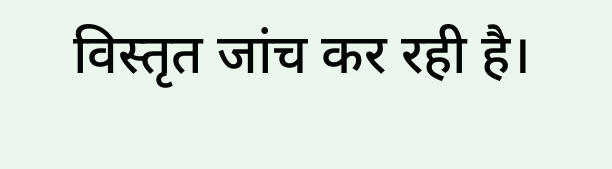विस्तृत जांच कर रही है।